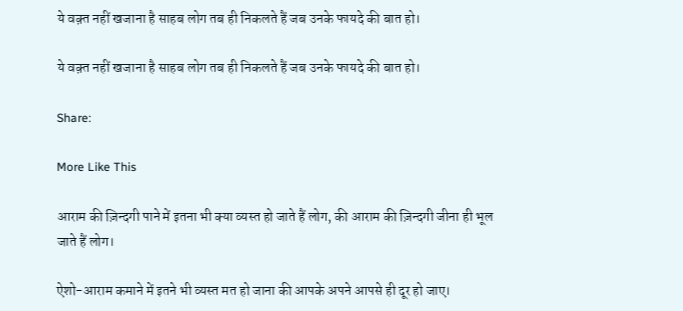ये वक़्त नहीं खजाना है साहब लोग तब ही निकलते हैं जब उनके फायदे की बात हो।

ये वक़्त नहीं खजाना है साहब लोग तब ही निकलते हैं जब उनके फायदे की बात हो।

Share:

More Like This

आराम की ज़िन्दगी पाने में इतना भी क्या व्यस्त हो जाते हैं लोग, की आराम की ज़िन्दगी जीना ही भूल जाते हैं लोग।

ऐशो-आराम कमाने में इतने भी व्यस्त मत हो जाना की आपके अपने आपसे ही दूर हो जाए।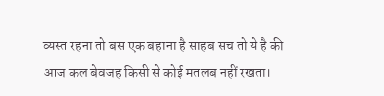व्यस्त रहना तो बस एक बहाना है साहब सच तो ये है की आज कल बेवजह किसी से कोई मतलब नहीं रखता।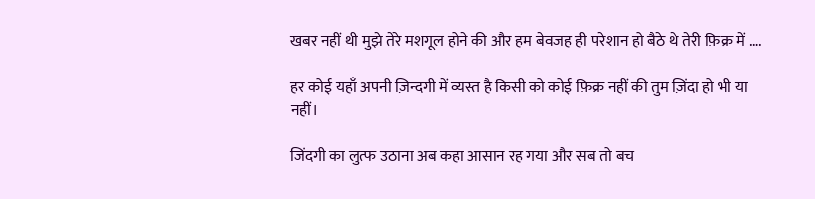खबर नहीं थी मुझे तेरे मशगूल होने की और हम बेवजह ही परेशान हो बैठे थे तेरी फ़िक्र में ….

हर कोई यहाँ अपनी ज़िन्दगी में व्यस्त है किसी को कोई फ़िक्र नहीं की तुम ज़िंदा हो भी या नहीं।

जिंदगी का लुत्फ उठाना अब कहा आसान रह गया और सब तो बच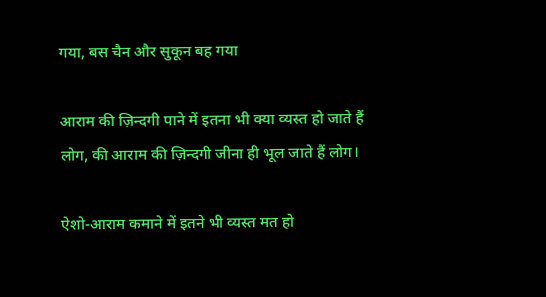गया, बस चैन और सुकून बह गया

आराम की ज़िन्दगी पाने में इतना भी क्या व्यस्त हो जाते हैं लोग, की आराम की ज़िन्दगी जीना ही भूल जाते हैं लोग।

ऐशो-आराम कमाने में इतने भी व्यस्त मत हो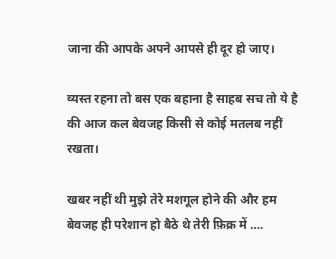जाना की आपके अपने आपसे ही दूर हो जाए।

व्यस्त रहना तो बस एक बहाना है साहब सच तो ये है की आज कल बेवजह किसी से कोई मतलब नहीं रखता।

खबर नहीं थी मुझे तेरे मशगूल होने की और हम बेवजह ही परेशान हो बैठे थे तेरी फ़िक्र में ….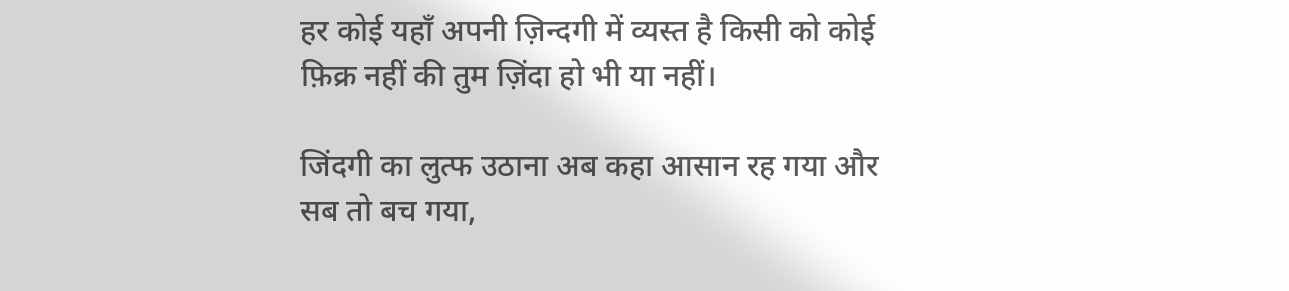हर कोई यहाँ अपनी ज़िन्दगी में व्यस्त है किसी को कोई फ़िक्र नहीं की तुम ज़िंदा हो भी या नहीं।

जिंदगी का लुत्फ उठाना अब कहा आसान रह गया और सब तो बच गया,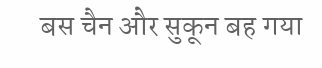बस चैन और सुकून बह गया